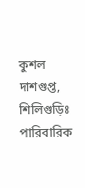কুশল দাশগুপ্ত, শিলিগুড়িঃ
পারিবারিক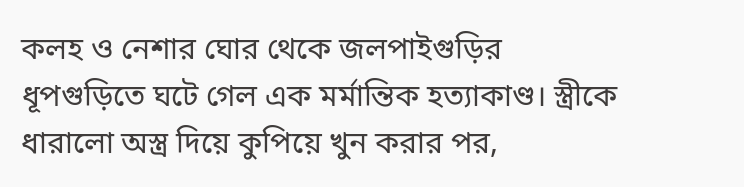কলহ ও নেশার ঘোর থেকে জলপাইগুড়ির ধূপগুড়িতে ঘটে গেল এক মর্মান্তিক হত্যাকাণ্ড। স্ত্রীকে ধারালো অস্ত্র দিয়ে কুপিয়ে খুন করার পর,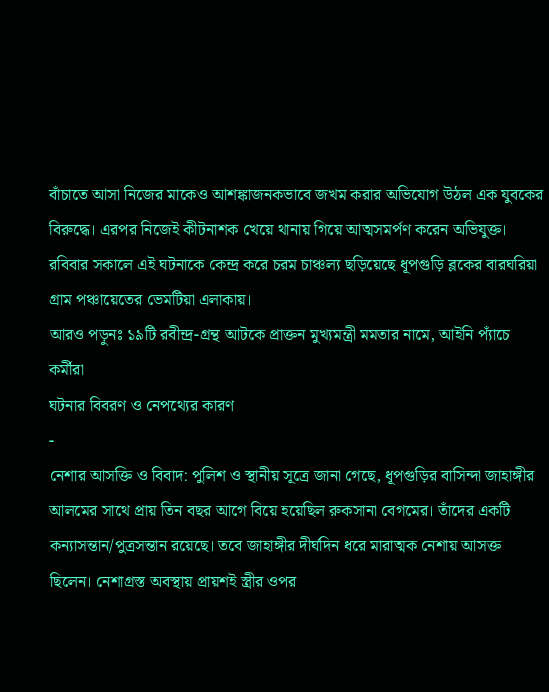বাঁচাতে আসা নিজের মাকেও আশঙ্কাজনকভাবে জখম করার অভিযোগ উঠল এক যুবকের বিরুদ্ধে। এরপর নিজেই কীটনাশক খেয়ে থানায় গিয়ে আত্মসমর্পণ করেন অভিযুক্ত। রবিবার সকালে এই ঘটনাকে কেন্দ্র করে চরম চাঞ্চল্য ছড়িয়েছে ধূপগুড়ি ব্লকের বারঘরিয়া গ্রাম পঞ্চায়েতের ভেমটিয়া এলাকায়।
আরও পড়ুনঃ ১৯টি রবীন্দ্র-গ্রন্থ আটকে প্রাক্তন মুখ্যমন্ত্রী মমতার নামে, আইনি প্যাঁচে কর্মীরা
ঘটনার বিবরণ ও নেপথ্যের কারণ
-
নেশার আসক্তি ও বিবাদ: পুলিশ ও স্থানীয় সূত্রে জানা গেছে, ধূপগুড়ির বাসিন্দা জাহাঙ্গীর আলমের সাথে প্রায় তিন বছর আগে বিয়ে হয়েছিল রুকসানা বেগমের। তাঁদের একটি কন্যাসন্তান/পুত্রসন্তান রয়েছে। তবে জাহাঙ্গীর দীর্ঘদিন ধরে মারাত্মক নেশায় আসক্ত ছিলেন। নেশাগ্রস্ত অবস্থায় প্রায়শই স্ত্রীর ওপর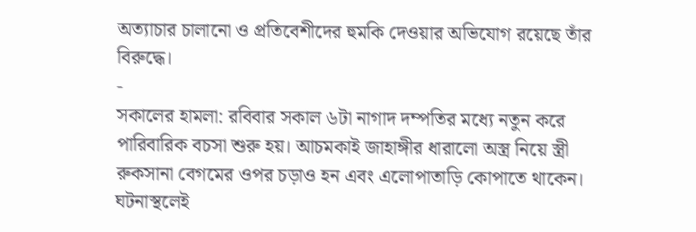অত্যাচার চালানো ও প্রতিবেশীদের হুমকি দেওয়ার অভিযোগ রয়েছে তাঁর বিরুদ্ধে।
-
সকালের হামলা: রবিবার সকাল ৬টা নাগাদ দম্পতির মধ্যে নতুন করে পারিবারিক বচসা শুরু হয়। আচমকাই জাহাঙ্গীর ধারালো অস্ত্র নিয়ে স্ত্রী রুকসানা বেগমের ওপর চড়াও হন এবং এলোপাতাড়ি কোপাতে থাকেন। ঘটনাস্থলেই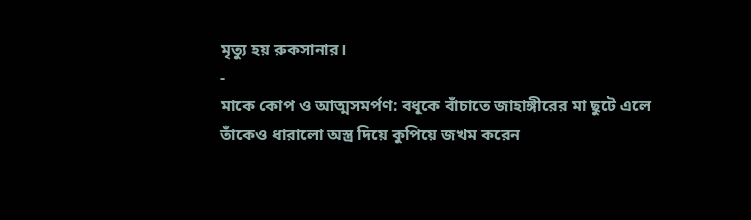মৃত্যু হয় রুকসানার।
-
মাকে কোপ ও আত্মসমর্পণ: বধূকে বাঁচাতে জাহাঙ্গীরের মা ছুটে এলে তাঁকেও ধারালো অস্ত্র দিয়ে কুপিয়ে জখম করেন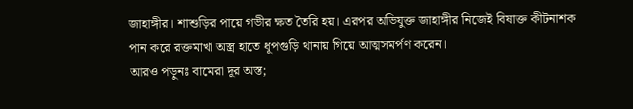জাহাঙ্গীর। শাশুড়ির পায়ে গভীর ক্ষত তৈরি হয়। এরপর অভিযুক্ত জাহাঙ্গীর নিজেই বিষাক্ত কীটনাশক পান করে রক্তমাখা অস্ত্র হাতে ধূপগুড়ি থানায় গিয়ে আত্মসমর্পণ করেন।
আরও পড়ুনঃ বামেরা দূর অস্ত;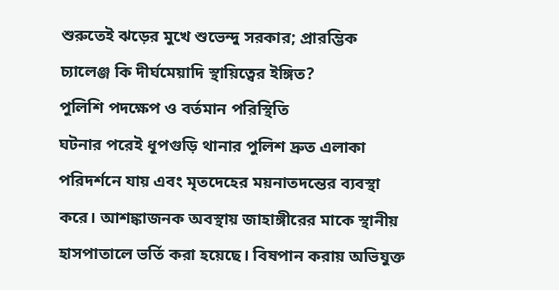শুরুতেই ঝড়ের মুখে শুভেন্দু সরকার; প্রারম্ভিক চ্যালেঞ্জ কি দীর্ঘমেয়াদি স্থায়িত্বের ইঙ্গিত?
পুলিশি পদক্ষেপ ও বর্তমান পরিস্থিতি
ঘটনার পরেই ধূপগুড়ি থানার পুলিশ দ্রুত এলাকা পরিদর্শনে যায় এবং মৃতদেহের ময়নাতদন্তের ব্যবস্থা করে। আশঙ্কাজনক অবস্থায় জাহাঙ্গীরের মাকে স্থানীয় হাসপাতালে ভর্তি করা হয়েছে। বিষপান করায় অভিযুক্ত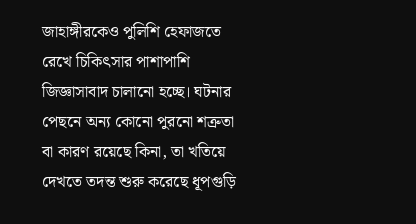জাহাঙ্গীরকেও পুলিশি হেফাজতে রেখে চিকিৎসার পাশাপাশি জিজ্ঞাসাবাদ চালানো হচ্ছে। ঘটনার পেছনে অন্য কোনো পুরনো শত্রুতা বা কারণ রয়েছে কিনা, তা খতিয়ে দেখতে তদন্ত শুরু করেছে ধূপগুড়ি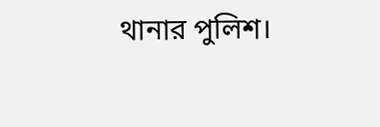থানার পুলিশ।